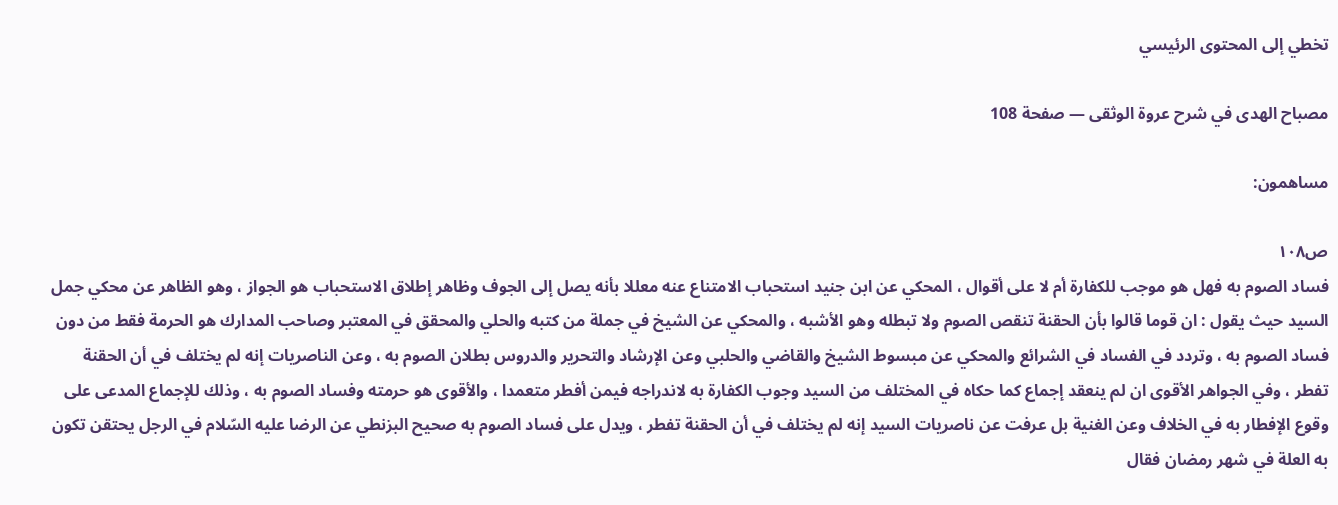تخطي إلى المحتوى الرئيسي

مصباح الهدى في شرح عروة الوثقى — صفحة 108

مساهمون:

ص١٠٨
فساد الصوم به فهل هو موجب للكفارة أم لا على أقوال ، المحكي عن ابن جنيد استحباب الامتناع عنه معللا بأنه يصل إلى الجوف وظاهر إطلاق الاستحباب هو الجواز ، وهو الظاهر عن محكي جمل السيد حيث يقول : ان قوما قالوا بأن الحقنة تنقص الصوم ولا تبطله وهو الأشبه ، والمحكي عن الشيخ في جملة من كتبه والحلي والمحقق في المعتبر وصاحب المدارك هو الحرمة فقط من دون فساد الصوم به ، وتردد في الفساد في الشرائع والمحكي عن مبسوط الشيخ والقاضي والحلبي وعن الإرشاد والتحرير والدروس بطلان الصوم به ، وعن الناصريات إنه لم يختلف في أن الحقنة تفطر ، وفي الجواهر الأقوى ان لم ينعقد إجماع كما حكاه في المختلف من السيد وجوب الكفارة به لاندراجه فيمن أفطر متعمدا ، والأقوى هو حرمته وفساد الصوم به ، وذلك للإجماع المدعى على وقوع الإفطار به في الخلاف وعن الغنية بل عرفت عن ناصريات السيد إنه لم يختلف في أن الحقنة تفطر ، ويدل على فساد الصوم به صحيح البزنطي عن الرضا عليه السّلام في الرجل يحتقن تكون به العلة في شهر رمضان فقال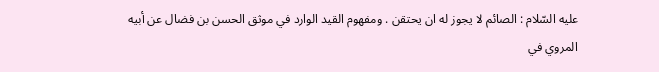عليه السّلام : الصائم لا يجوز له ان يحتقن . ومفهوم القيد الوارد في موثق الحسن بن فضال عن أبيه المروي في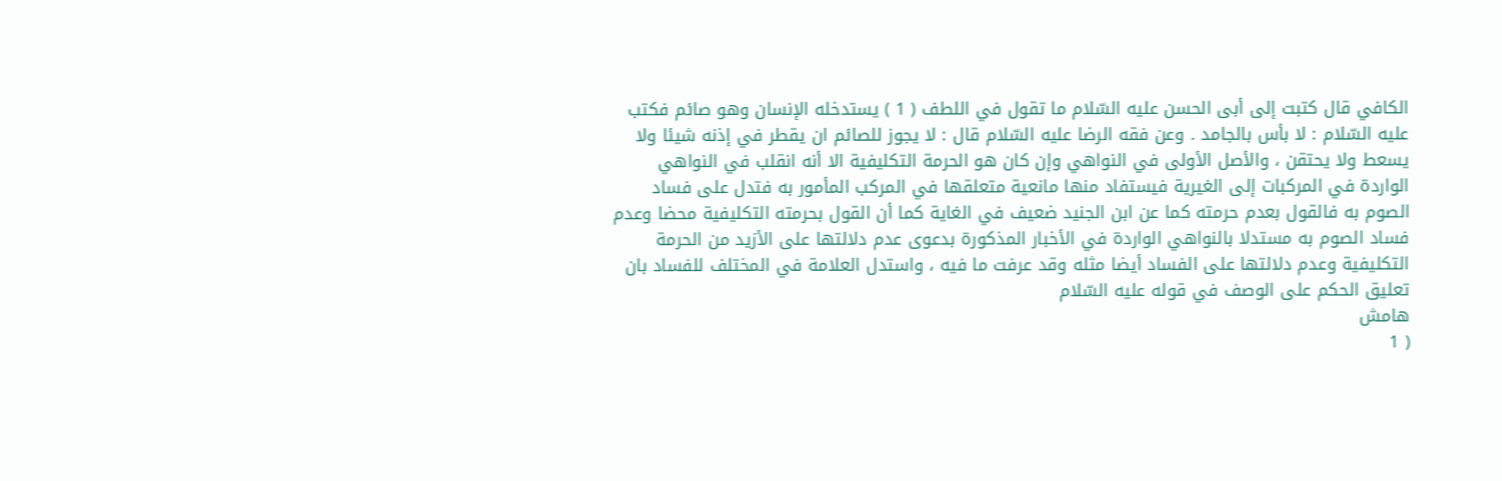الكافي قال كتبت إلى أبى الحسن عليه السّلام ما تقول في اللطف ( 1 ) يستدخله الإنسان وهو صائم فكتب عليه السّلام : لا بأس بالجامد . وعن فقه الرضا عليه السّلام قال : لا يجوز للصائم ان يقطر في إذنه شيئا ولا يسعط ولا يحتقن ، والأصل الأولى في النواهي وإن كان هو الحرمة التكليفية الا أنه انقلب في النواهي الواردة في المركبات إلى الغيرية فيستفاد منها مانعية متعلقها في المركب المأمور به فتدل على فساد الصوم به فالقول بعدم حرمته كما عن ابن الجنيد ضعيف في الغاية كما أن القول بحرمته التكليفية محضا وعدم فساد الصوم به مستدلا بالنواهي الواردة في الأخبار المذكورة بدعوى عدم دلالتها على الأزيد من الحرمة التكليفية وعدم دلالتها على الفساد أيضا مثله وقد عرفت ما فيه ، واستدل العلامة في المختلف للفساد بان تعليق الحكم على الوصف في قوله عليه السّلام
هامش
( 1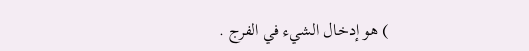) هو إدخال الشيء في الفرج .